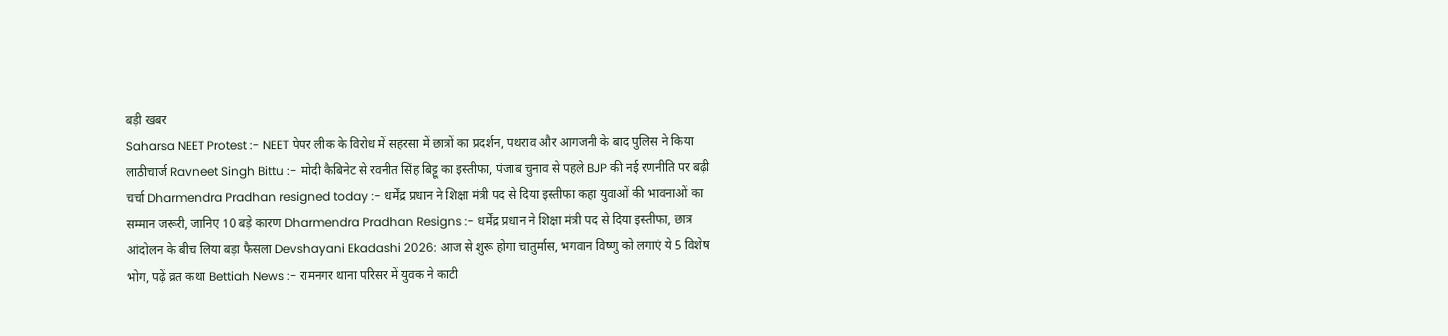बड़ी खबर
Saharsa NEET Protest :- NEET पेपर लीक के विरोध में सहरसा में छात्रों का प्रदर्शन, पथराव और आगजनी के बाद पुलिस ने किया लाठीचार्ज Ravneet Singh Bittu :- मोदी कैबिनेट से रवनीत सिंह बिट्टू का इस्तीफा, पंजाब चुनाव से पहले BJP की नई रणनीति पर बढ़ी चर्चा Dharmendra Pradhan resigned today :- धर्मेंद्र प्रधान ने शिक्षा मंत्री पद से दिया इस्तीफा कहा युवाओं की भावनाओं का सम्मान जरूरी, जानिए 10 बड़े कारण Dharmendra Pradhan Resigns :- धर्मेंद्र प्रधान ने शिक्षा मंत्री पद से दिया इस्तीफा, छात्र आंदोलन के बीच लिया बड़ा फैसला Devshayani Ekadashi 2026: आज से शुरू होगा चातुर्मास, भगवान विष्णु को लगाएं ये 5 विशेष भोग, पढ़ें व्रत कथा Bettiah News :- रामनगर थाना परिसर में युवक ने काटी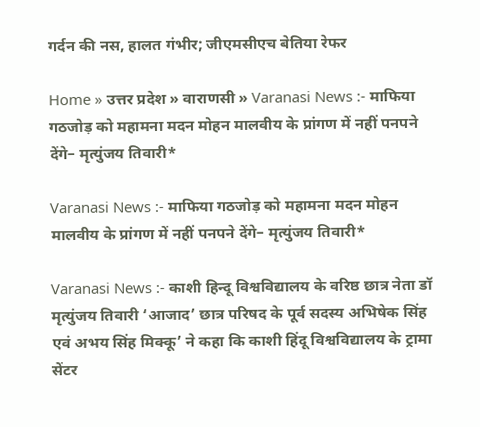गर्दन की नस, हालत गंभीर; जीएमसीएच बेतिया रेफर

Home » उत्तर प्रदेश » वाराणसी » Varanasi News :- माफिया गठजोड़ को महामना मदन मोहन मालवीय के प्रांगण में नहीं पनपने देंगे– मृत्युंजय तिवारी*

Varanasi News :- माफिया गठजोड़ को महामना मदन मोहन मालवीय के प्रांगण में नहीं पनपने देंगे– मृत्युंजय तिवारी*

Varanasi News :- काशी हिन्दू विश्वविद्यालय के वरिष्ठ छात्र नेता डॉ मृत्युंजय तिवारी ‘आजाद’ छात्र परिषद के पूर्व सदस्य अभिषेक सिंह एवं अभय सिंह मिक्कू’ ने कहा कि काशी हिंदू विश्वविद्यालय के ट्रामा सेंटर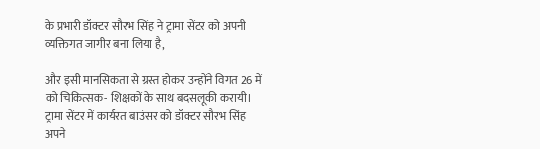के प्रभारी डॉक्टर सौरभ सिंह ने ट्रामा सेंटर को अपनी व्यक्तिगत जागीर बना लिया है,

और इसी मानसिकता से ग्रस्त होकर उन्होंने विगत 26 में को चिकित्सक- शिक्षकों के साथ बदसलूकी करायी। ट्रामा सेंटर में कार्यरत बाउंसर को डॉक्टर सौरभ सिंह अपने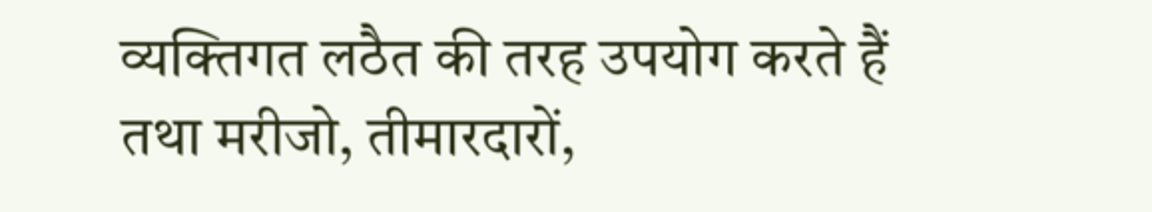व्यक्तिगत लठैत की तरह उपयोग करते हैं तथा मरीजो, तीमारदारों,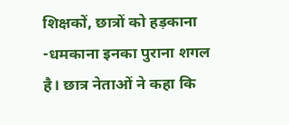शिक्षकों, छात्रों को हड़काना -धमकाना इनका पुराना शगल है। छात्र नेताओं ने कहा कि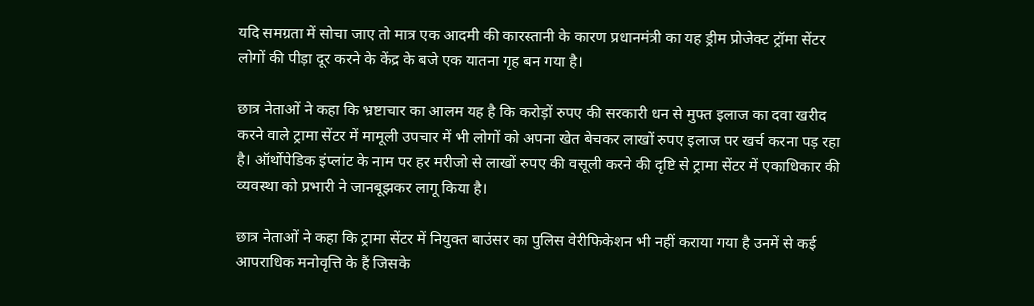यदि समग्रता में सोचा जाए तो मात्र एक आदमी की कारस्तानी के कारण प्रधानमंत्री का यह ड्रीम प्रोजेक्ट ट्रॉमा सेंटर लोगों की पीड़ा दूर करने के केंद्र के बजे एक यातना गृह बन गया है।

छात्र नेताओं ने कहा कि भ्रष्टाचार का आलम यह है कि करोड़ों रुपए की सरकारी धन से मुफ्त इलाज का दवा खरीद करने वाले ट्रामा सेंटर में मामूली उपचार में भी लोगों को अपना खेत बेचकर लाखों रुपए इलाज पर खर्च करना पड़ रहा है। ऑर्थोपेडिक इंप्लांट के नाम पर हर मरीजो से लाखों रुपए की वसूली करने की दृष्टि से ट्रामा सेंटर में एकाधिकार की व्यवस्था को प्रभारी ने जानबूझकर लागू किया है।

छात्र नेताओं ने कहा कि ट्रामा सेंटर में नियुक्त बाउंसर का पुलिस वेरीफिकेशन भी नहीं कराया गया है उनमें से कई आपराधिक मनोवृत्ति के हैं जिसके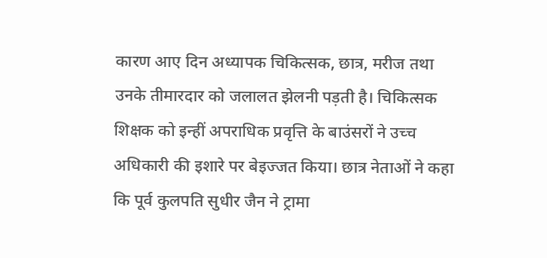कारण आए दिन अध्यापक चिकित्सक, छात्र, मरीज तथा उनके तीमारदार को जलालत झेलनी पड़ती है। चिकित्सक शिक्षक को इन्हीं अपराधिक प्रवृत्ति के बाउंसरों ने उच्च अधिकारी की इशारे पर बेइज्जत किया। छात्र नेताओं ने कहा कि पूर्व कुलपति सुधीर जैन ने ट्रामा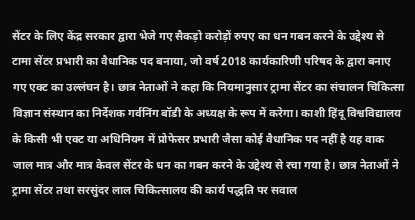सेंटर के लिए केंद्र सरकार द्वारा भेजे गए सैकड़ो करोड़ों रुपए का धन गबन करने के उद्देश्य से टामा सेंटर प्रभारी का वैधानिक पद बनाया, जो वर्ष 2018 कार्यकारिणी परिषद के द्वारा बनाए गए एक्ट का उल्लंघन है। छात्र नेताओं ने कहा कि नियमानुसार ट्रामा सेंटर का संचालन चिकित्सा विज्ञान संस्थान का निर्देशक गर्वनिंग बॉडी के अध्यक्ष के रूप में करेगा। काशी हिंदू विश्वविद्यालय के किसी भी एक्ट या अधिनियम में प्रोफेसर प्रभारी जैसा कोई वैधानिक पद नहीं है यह वाक जाल मात्र और मात्र केवल सेंटर के धन का गबन करने के उद्देश्य से रचा गया है। छात्र नेताओं ने ट्रामा सेंटर तथा सरसुंदर लाल चिकित्सालय की कार्य पद्धति पर सवाल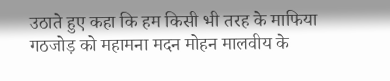उठाते हुए कहा कि हम किसी भी तरह के माफिया गठजोड़ को महामना मदन मोहन मालवीय के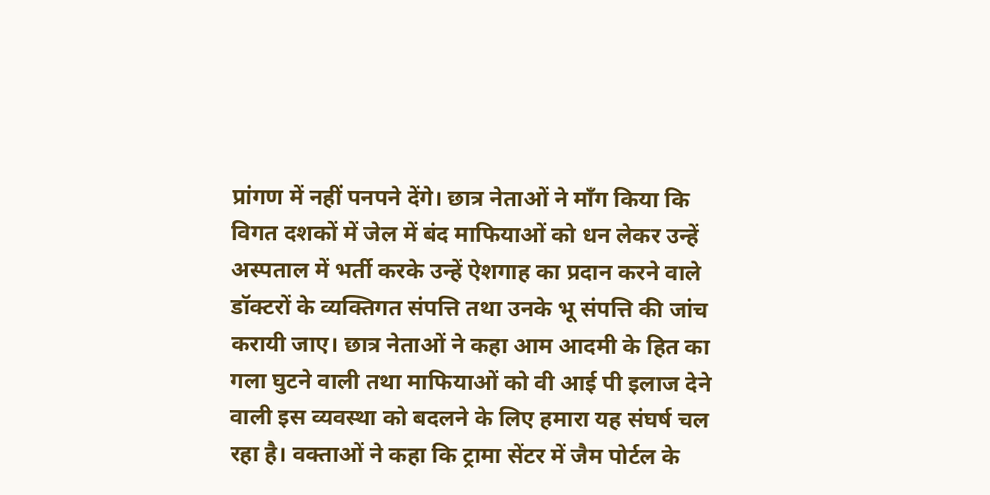प्रांगण में नहीं पनपने देंगे। छात्र नेताओं ने माँग किया कि विगत दशकों में जेल में बंद माफियाओं को धन लेकर उन्हें अस्पताल में भर्ती करके उन्हें ऐशगाह का प्रदान करने वाले डॉक्टरों के व्यक्तिगत संपत्ति तथा उनके भू संपत्ति की जांच करायी जाए। छात्र नेताओं ने कहा आम आदमी के हित का गला घुटने वाली तथा माफियाओं को वी आई पी इलाज देने वाली इस व्यवस्था को बदलने के लिए हमारा यह संघर्ष चल रहा है। वक्ताओं ने कहा कि ट्रामा सेंटर में जैम पोर्टल के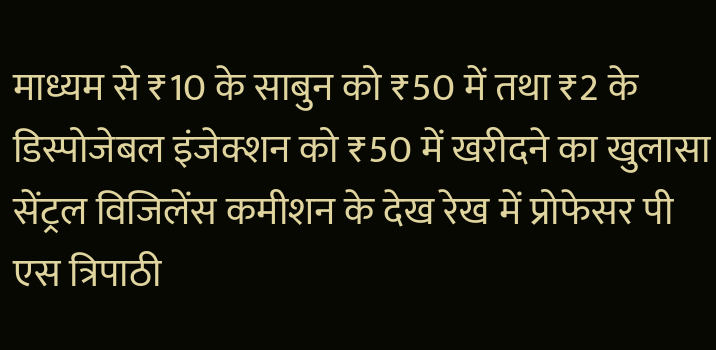माध्यम से ₹10 के साबुन को ₹50 में तथा ₹2 के डिस्पोजेबल इंजेक्शन को ₹50 में खरीदने का खुलासा सेंट्रल विजिलेंस कमीशन के देख रेख में प्रोफेसर पी एस त्रिपाठी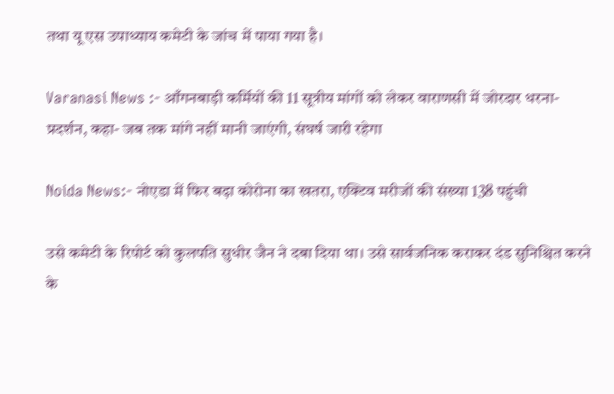तथा यू एस उपाध्याय कमेटी के जांच में पाया गया है।

Varanasi News :- आँगनबाड़ी कर्मियों की 11 सूत्रीय मांगों को लेकर वाराणसी में जोरदार धरना-प्रदर्शन, कहा- जब तक मांगे नहीं मानी जाएंगी, संघर्ष जारी रहेगा

Noida News:- नोएडा में फिर बढ़ा कोरोना का खतरा, एक्टिव मरीजों की संख्या 138 पहुंची

उसे कमेटी के रिपोर्ट को कुलपति सुधीर जैन ने दबा दिया था। उसे सार्वजनिक कराकर दंड सुनिश्चित करने के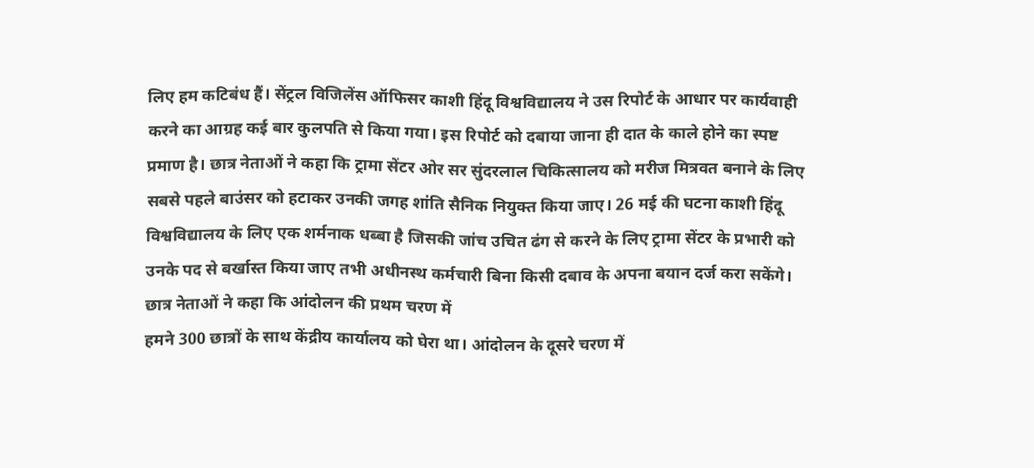लिए हम कटिबंध हैं। सेंट्रल विजिलेंस ऑफिसर काशी हिंदू विश्वविद्यालय ने उस रिपोर्ट के आधार पर कार्यवाही करने का आग्रह कई बार कुलपति से किया गया। इस रिपोर्ट को दबाया जाना ही दात के काले होने का स्पष्ट प्रमाण है। छात्र नेताओं ने कहा कि ट्रामा सेंटर ओर सर सुंदरलाल चिकित्सालय को मरीज मित्रवत बनाने के लिए सबसे पहले बाउंसर को हटाकर उनकी जगह शांति सैनिक नियुक्त किया जाए। 26 मई की घटना काशी हिंदू विश्वविद्यालय के लिए एक शर्मनाक धब्बा है जिसकी जांच उचित ढंग से करने के लिए ट्रामा सेंटर के प्रभारी को उनके पद से बर्खास्त किया जाए तभी अधीनस्थ कर्मचारी बिना किसी दबाव के अपना बयान दर्ज करा सकेंगे। छात्र नेताओं ने कहा कि आंदोलन की प्रथम चरण में
हमने 300 छात्रों के साथ केंद्रीय कार्यालय को घेरा था। आंदोलन के दूसरे चरण में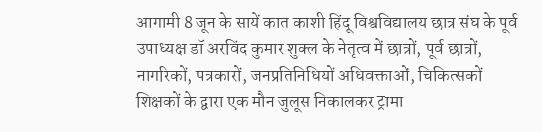आगामी 8 जून के सायें कात काशी हिंदू विश्वविद्यालय छात्र संघ के पूर्व उपाध्यक्ष डॉ अरविंद कुमार शुक्ल के नेतृत्व में छात्रों, पूर्व छात्रों, नागरिकों, पत्रकारों, जनप्रतिनिधियों अधिवक्ताओं, चिकित्सकों शिक्षकों के द्वारा एक मौन जुलूस निकालकर ट्रामा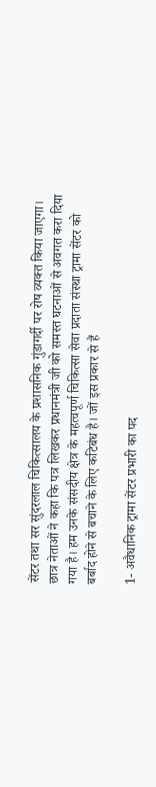सेंटर तथा सर सुंदरलाल चिकित्सालय के प्रशासनिक गुंडागर्दी पर रोष व्यक्त किया जाएगा। छात्र नेताओं ने कहा कि पत्र लिखकर प्रधानमंत्री जी को समस्त घटनाओं से अवगत करा दिया गया है। हम उनके संसदीय क्षेत्र के महत्वपूर्ण चिकित्सा सेवा प्रदाता संस्था ट्रामा सेंटर को बर्बाद होने से बचाने के लिए कटिबंध है। जों इस प्रकार से हैं

1- अवैधानिक ट्रामा सेंटर प्रभारी का पद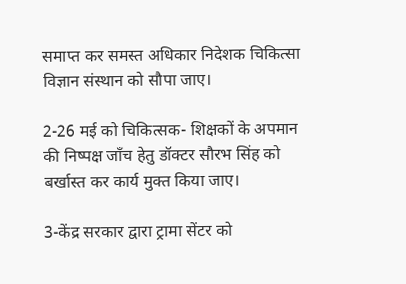समाप्त कर समस्त अधिकार निदेशक चिकित्सा विज्ञान संस्थान को सौपा जाए।

2-26 मई को चिकित्सक- शिक्षकों के अपमान की निष्पक्ष जाँच हेतु डॉक्टर सौरभ सिंह को बर्खास्त कर कार्य मुक्त किया जाए।

3-केंद्र सरकार द्वारा ट्रामा सेंटर को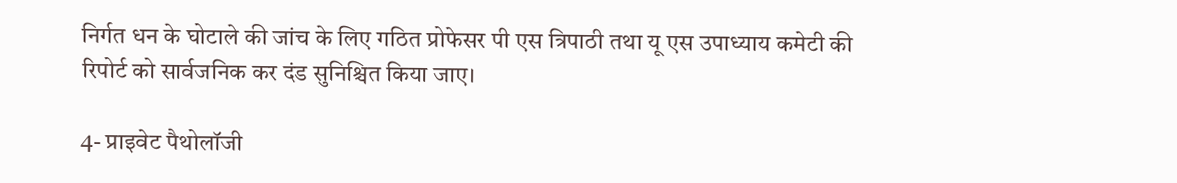निर्गत धन के घोटाले की जांच के लिए गठित प्रोफेसर पी एस त्रिपाठी तथा यू एस उपाध्याय कमेटी की रिपोर्ट को सार्वजनिक कर दंड सुनिश्चित किया जाए।

4- प्राइवेट पैथोलॉजी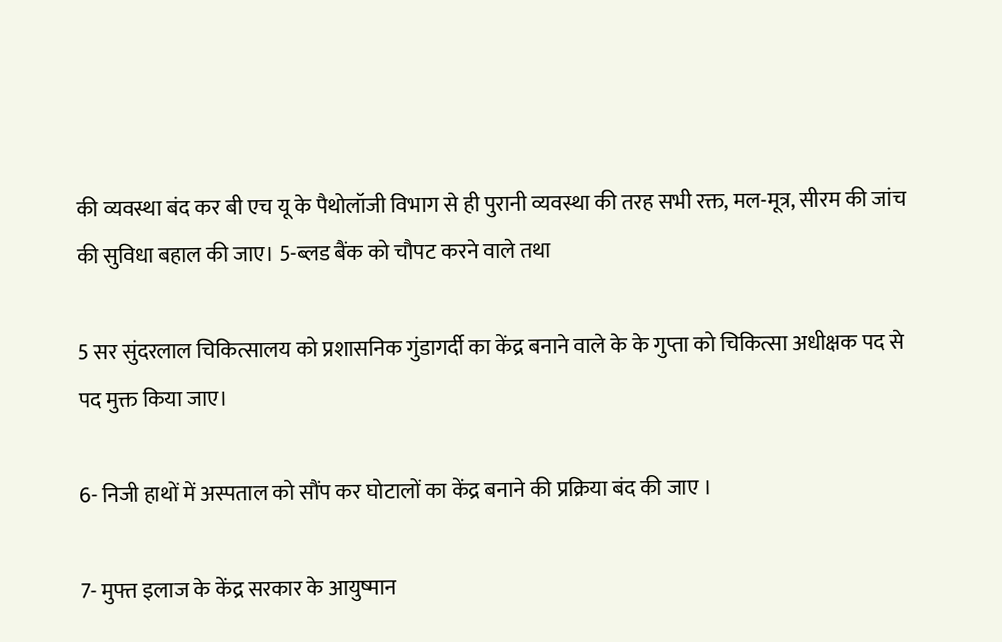की व्यवस्था बंद कर बी एच यू के पैथोलॉजी विभाग से ही पुरानी व्यवस्था की तरह सभी रक्त, मल-मूत्र, सीरम की जांच की सुविधा बहाल की जाए। 5-ब्लड बैंक को चौपट करने वाले तथा

5 सर सुंदरलाल चिकित्सालय को प्रशासनिक गुंडागर्दी का केंद्र बनाने वाले के के गुप्ता को चिकित्सा अधीक्षक पद से पद मुक्त किया जाए।

6- निजी हाथों में अस्पताल को सौंप कर घोटालों का केंद्र बनाने की प्रक्रिया बंद की जाए ।

7- मुफ्त इलाज के केंद्र सरकार के आयुष्मान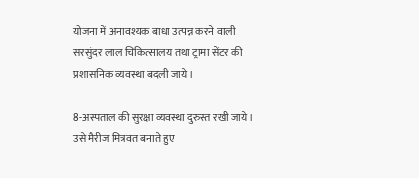योजना में अनावश्यक बाधा उत्पन्न करने वाली सरसुंदर लाल चिकित्सालय तथा ट्रामा सेंटर की प्रशासनिक व्यवस्था बदली जाये।

8-अस्पताल की सुरक्षा व्यवस्था दुरुस्त रखी जाये। उसे मैरीज मित्रवत बनाते हुए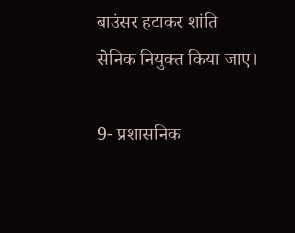बाउंसर हटाकर शांति
सेनिक नियुक्त किया जाए।

9- प्रशासनिक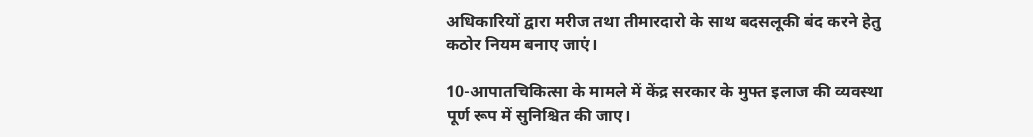अधिकारियों द्वारा मरीज तथा तीमारदारो के साथ बदसलूकी बंद करने हेतु कठोर नियम बनाए जाएं।

10-आपातचिकित्सा के मामले में केंद्र सरकार के मुफ्त इलाज की व्यवस्था पूर्ण रूप में सुनिश्चित की जाए।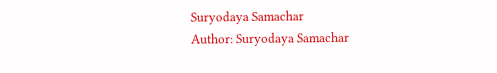Suryodaya Samachar
Author: Suryodaya Samachar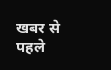खबर से पहले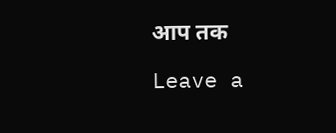आप तक

Leave a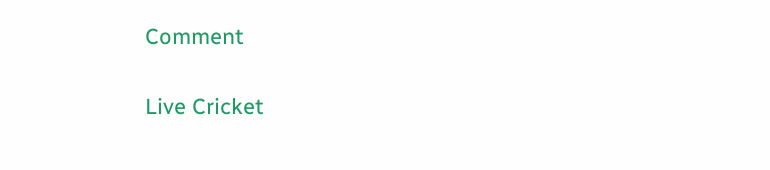Comment

Live Cricket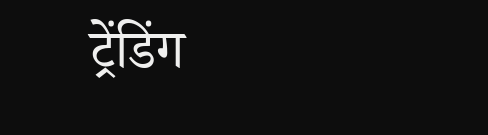ट्रेंडिंग